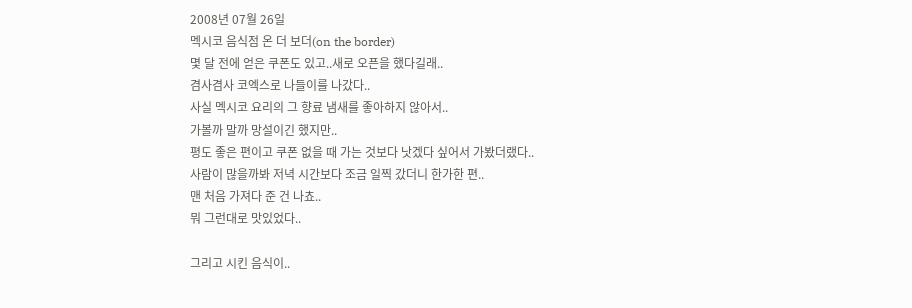2008년 07월 26일
멕시코 음식점 온 더 보더(on the border)
몇 달 전에 얻은 쿠폰도 있고..새로 오픈을 했다길래..
겸사겸사 코엑스로 나들이를 나갔다..
사실 멕시코 요리의 그 향료 냄새를 좋아하지 않아서..
가볼까 말까 망설이긴 했지만..
평도 좋은 편이고 쿠폰 없을 때 가는 것보다 낫겠다 싶어서 가봤더랬다..
사람이 많을까봐 저녁 시간보다 조금 일찍 갔더니 한가한 편..
맨 처음 가져다 준 건 나쵸..
뭐 그런대로 맛있었다..

그리고 시킨 음식이..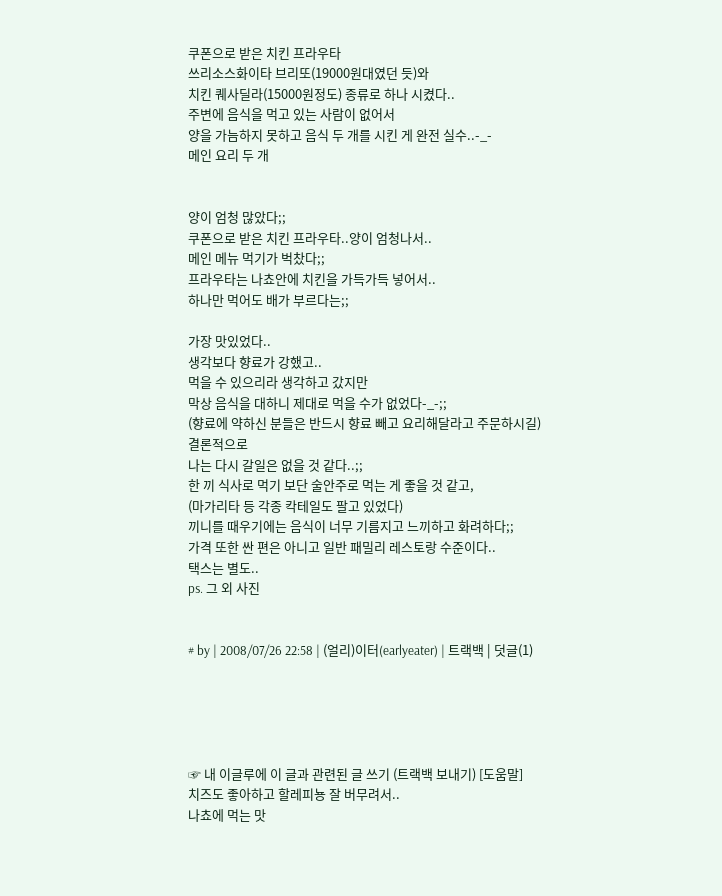쿠폰으로 받은 치킨 프라우타
쓰리소스화이타 브리또(19000원대였던 듯)와
치킨 퀘사딜라(15000원정도) 종류로 하나 시켰다..
주변에 음식을 먹고 있는 사람이 없어서
양을 가늠하지 못하고 음식 두 개를 시킨 게 완전 실수..-_-
메인 요리 두 개


양이 엄청 많았다;;
쿠폰으로 받은 치킨 프라우타..양이 엄청나서..
메인 메뉴 먹기가 벅찼다;;
프라우타는 나쵸안에 치킨을 가득가득 넣어서..
하나만 먹어도 배가 부르다는;;

가장 맛있었다..
생각보다 향료가 강했고..
먹을 수 있으리라 생각하고 갔지만
막상 음식을 대하니 제대로 먹을 수가 없었다-_-;;
(향료에 약하신 분들은 반드시 향료 빼고 요리해달라고 주문하시길)
결론적으로
나는 다시 갈일은 없을 것 같다..;;
한 끼 식사로 먹기 보단 술안주로 먹는 게 좋을 것 같고,
(마가리타 등 각종 칵테일도 팔고 있었다)
끼니를 때우기에는 음식이 너무 기름지고 느끼하고 화려하다;;
가격 또한 싼 편은 아니고 일반 패밀리 레스토랑 수준이다..
택스는 별도..
ps. 그 외 사진


# by | 2008/07/26 22:58 | (얼리)이터(earlyeater) | 트랙백 | 덧글(1)





☞ 내 이글루에 이 글과 관련된 글 쓰기 (트랙백 보내기) [도움말]
치즈도 좋아하고 할레피뇽 잘 버무려서..
나쵸에 먹는 맛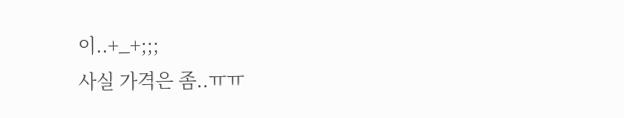이..+_+;;;
사실 가격은 좀..ㅠㅠ